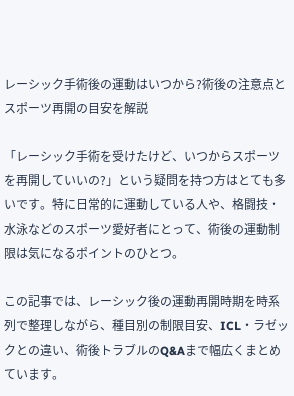レーシック手術後の運動はいつから?術後の注意点とスポーツ再開の目安を解説

「レーシック手術を受けたけど、いつからスポーツを再開していいの?」という疑問を持つ方はとても多いです。特に日常的に運動している人や、格闘技・水泳などのスポーツ愛好者にとって、術後の運動制限は気になるポイントのひとつ。

この記事では、レーシック後の運動再開時期を時系列で整理しながら、種目別の制限目安、ICL・ラゼックとの違い、術後トラブルのQ&Aまで幅広くまとめています。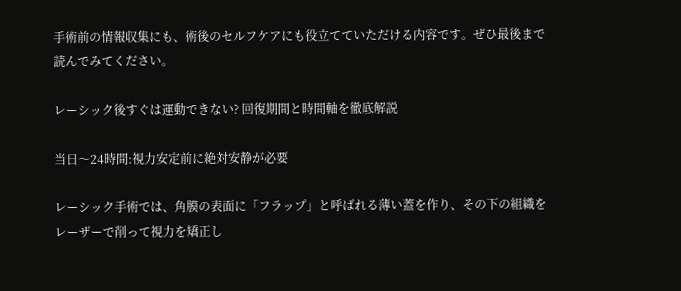手術前の情報収集にも、術後のセルフケアにも役立てていただける内容です。ぜひ最後まで読んでみてください。

レーシック後すぐは運動できない? 回復期間と時間軸を徹底解説

当日〜24時間:視力安定前に絶対安静が必要

レーシック手術では、角膜の表面に「フラップ」と呼ばれる薄い蓋を作り、その下の組織をレーザーで削って視力を矯正し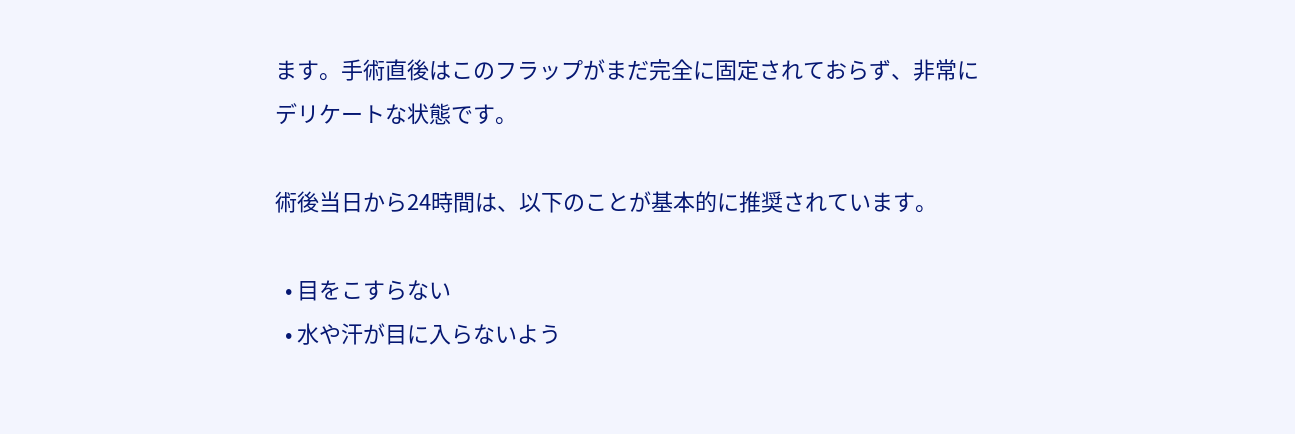ます。手術直後はこのフラップがまだ完全に固定されておらず、非常にデリケートな状態です。

術後当日から24時間は、以下のことが基本的に推奨されています。

  • 目をこすらない
  • 水や汗が目に入らないよう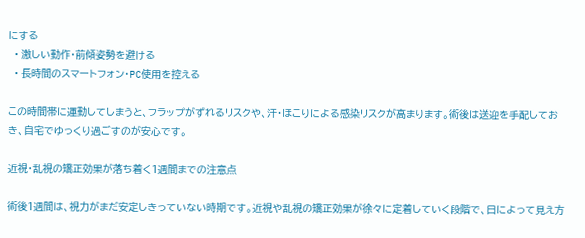にする
  • 激しい動作・前傾姿勢を避ける
  • 長時間のスマートフォン・PC使用を控える

この時間帯に運動してしまうと、フラップがずれるリスクや、汗・ほこりによる感染リスクが高まります。術後は送迎を手配しておき、自宅でゆっくり過ごすのが安心です。

近視・乱視の矯正効果が落ち着く1週間までの注意点

術後1週間は、視力がまだ安定しきっていない時期です。近視や乱視の矯正効果が徐々に定着していく段階で、日によって見え方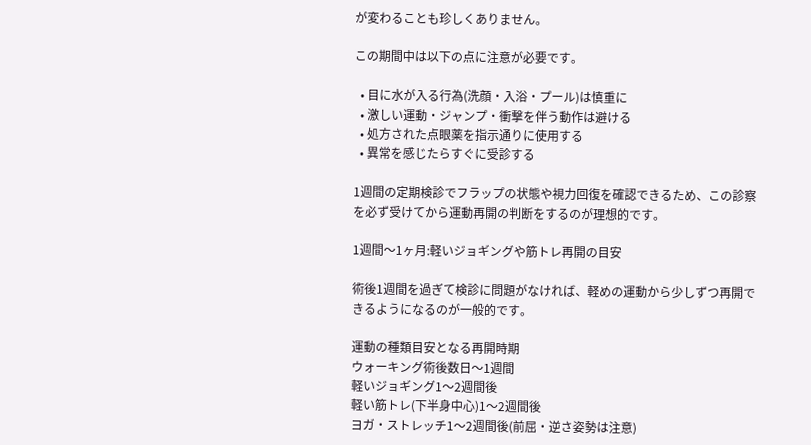が変わることも珍しくありません。

この期間中は以下の点に注意が必要です。

  • 目に水が入る行為(洗顔・入浴・プール)は慎重に
  • 激しい運動・ジャンプ・衝撃を伴う動作は避ける
  • 処方された点眼薬を指示通りに使用する
  • 異常を感じたらすぐに受診する

1週間の定期検診でフラップの状態や視力回復を確認できるため、この診察を必ず受けてから運動再開の判断をするのが理想的です。

1週間〜1ヶ月:軽いジョギングや筋トレ再開の目安

術後1週間を過ぎて検診に問題がなければ、軽めの運動から少しずつ再開できるようになるのが一般的です。

運動の種類目安となる再開時期
ウォーキング術後数日〜1週間
軽いジョギング1〜2週間後
軽い筋トレ(下半身中心)1〜2週間後
ヨガ・ストレッチ1〜2週間後(前屈・逆さ姿勢は注意)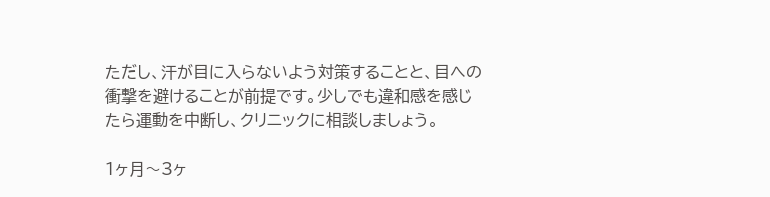ただし、汗が目に入らないよう対策することと、目への衝撃を避けることが前提です。少しでも違和感を感じたら運動を中断し、クリニックに相談しましょう。

1ヶ月〜3ヶ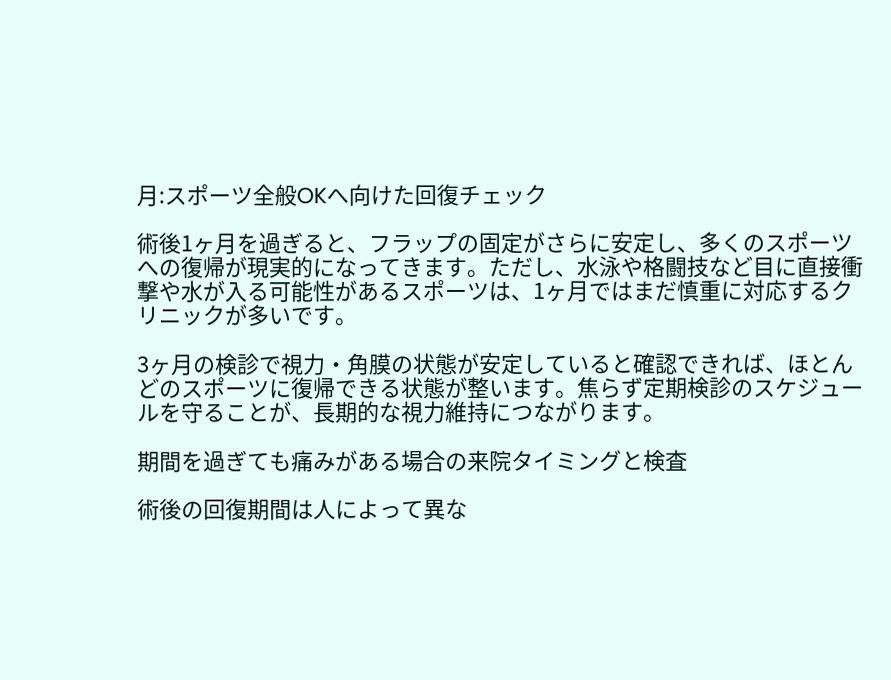月:スポーツ全般OKへ向けた回復チェック

術後1ヶ月を過ぎると、フラップの固定がさらに安定し、多くのスポーツへの復帰が現実的になってきます。ただし、水泳や格闘技など目に直接衝撃や水が入る可能性があるスポーツは、1ヶ月ではまだ慎重に対応するクリニックが多いです。

3ヶ月の検診で視力・角膜の状態が安定していると確認できれば、ほとんどのスポーツに復帰できる状態が整います。焦らず定期検診のスケジュールを守ることが、長期的な視力維持につながります。

期間を過ぎても痛みがある場合の来院タイミングと検査

術後の回復期間は人によって異な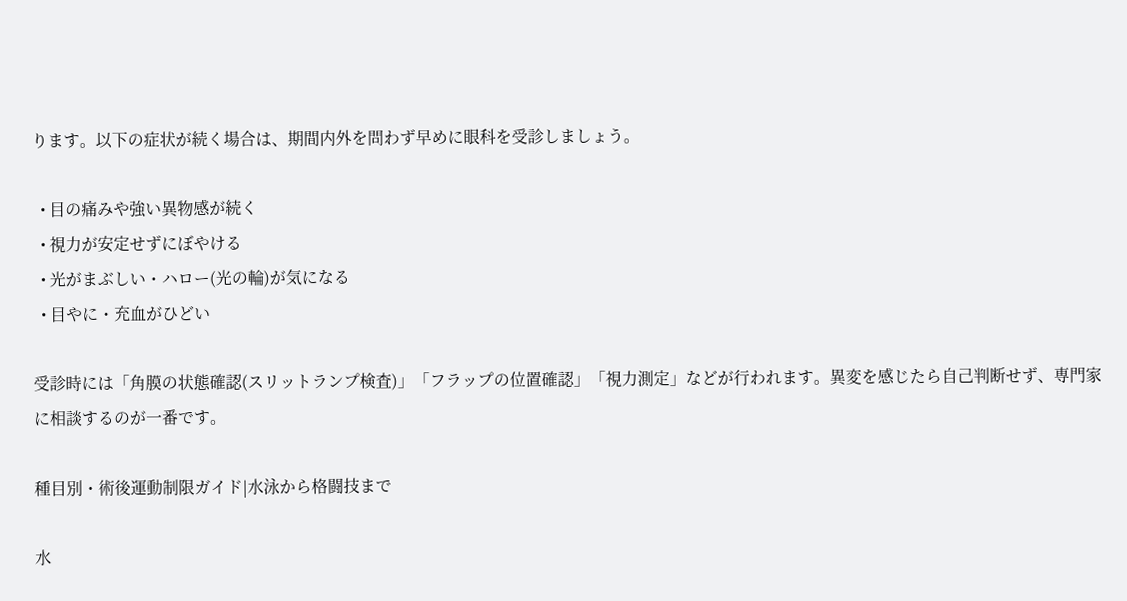ります。以下の症状が続く場合は、期間内外を問わず早めに眼科を受診しましょう。

  • 目の痛みや強い異物感が続く
  • 視力が安定せずにぼやける
  • 光がまぶしい・ハロー(光の輪)が気になる
  • 目やに・充血がひどい

受診時には「角膜の状態確認(スリットランプ検査)」「フラップの位置確認」「視力測定」などが行われます。異変を感じたら自己判断せず、専門家に相談するのが一番です。

種目別・術後運動制限ガイド|水泳から格闘技まで

水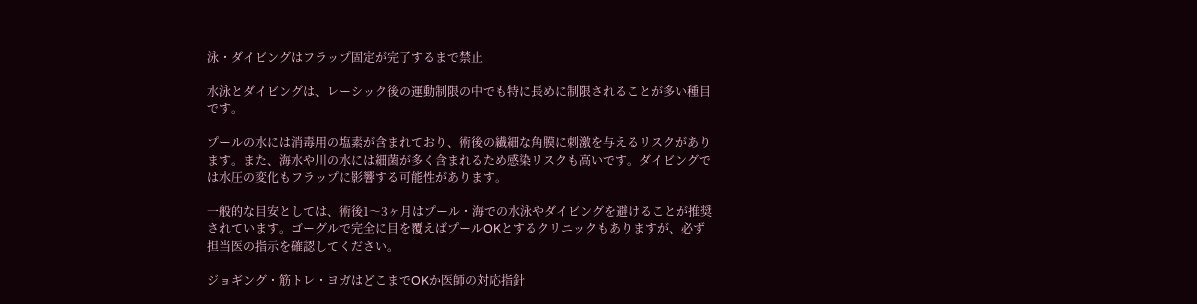泳・ダイビングはフラップ固定が完了するまで禁止

水泳とダイビングは、レーシック後の運動制限の中でも特に長めに制限されることが多い種目です。

プールの水には消毒用の塩素が含まれており、術後の繊細な角膜に刺激を与えるリスクがあります。また、海水や川の水には細菌が多く含まれるため感染リスクも高いです。ダイビングでは水圧の変化もフラップに影響する可能性があります。

一般的な目安としては、術後1〜3ヶ月はプール・海での水泳やダイビングを避けることが推奨されています。ゴーグルで完全に目を覆えばプールOKとするクリニックもありますが、必ず担当医の指示を確認してください。

ジョギング・筋トレ・ヨガはどこまでOKか医師の対応指針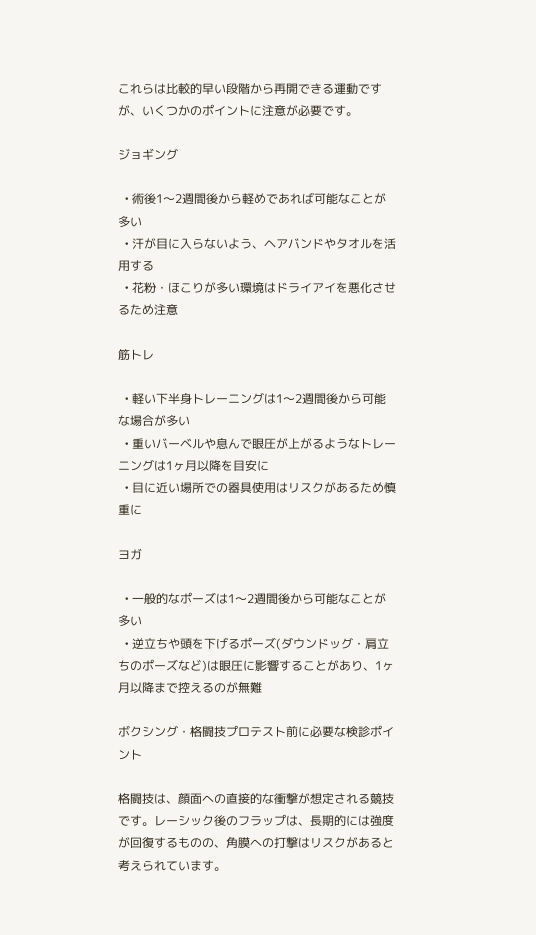これらは比較的早い段階から再開できる運動ですが、いくつかのポイントに注意が必要です。

ジョギング

  • 術後1〜2週間後から軽めであれば可能なことが多い
  • 汗が目に入らないよう、ヘアバンドやタオルを活用する
  • 花粉・ほこりが多い環境はドライアイを悪化させるため注意

筋トレ

  • 軽い下半身トレーニングは1〜2週間後から可能な場合が多い
  • 重いバーベルや息んで眼圧が上がるようなトレーニングは1ヶ月以降を目安に
  • 目に近い場所での器具使用はリスクがあるため慎重に

ヨガ

  • 一般的なポーズは1〜2週間後から可能なことが多い
  • 逆立ちや頭を下げるポーズ(ダウンドッグ・肩立ちのポーズなど)は眼圧に影響することがあり、1ヶ月以降まで控えるのが無難

ボクシング・格闘技プロテスト前に必要な検診ポイント

格闘技は、顔面への直接的な衝撃が想定される競技です。レーシック後のフラップは、長期的には強度が回復するものの、角膜への打撃はリスクがあると考えられています。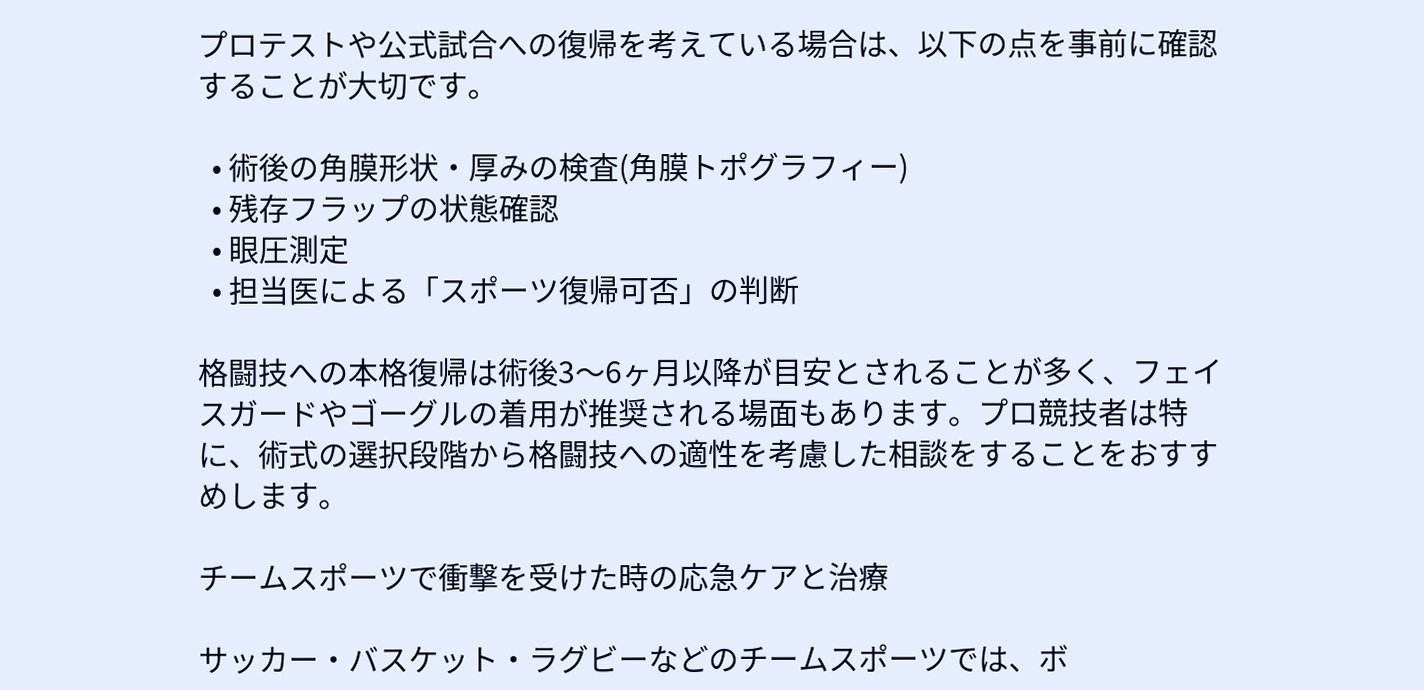プロテストや公式試合への復帰を考えている場合は、以下の点を事前に確認することが大切です。

  • 術後の角膜形状・厚みの検査(角膜トポグラフィー)
  • 残存フラップの状態確認
  • 眼圧測定
  • 担当医による「スポーツ復帰可否」の判断

格闘技への本格復帰は術後3〜6ヶ月以降が目安とされることが多く、フェイスガードやゴーグルの着用が推奨される場面もあります。プロ競技者は特に、術式の選択段階から格闘技への適性を考慮した相談をすることをおすすめします。

チームスポーツで衝撃を受けた時の応急ケアと治療

サッカー・バスケット・ラグビーなどのチームスポーツでは、ボ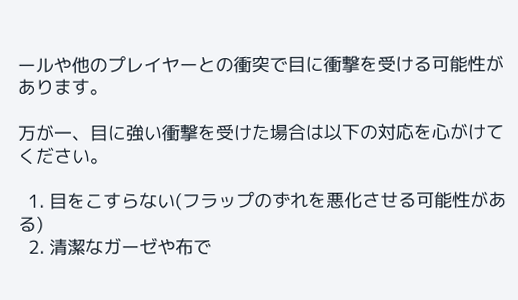ールや他のプレイヤーとの衝突で目に衝撃を受ける可能性があります。

万が一、目に強い衝撃を受けた場合は以下の対応を心がけてください。

  1. 目をこすらない(フラップのずれを悪化させる可能性がある)
  2. 清潔なガーゼや布で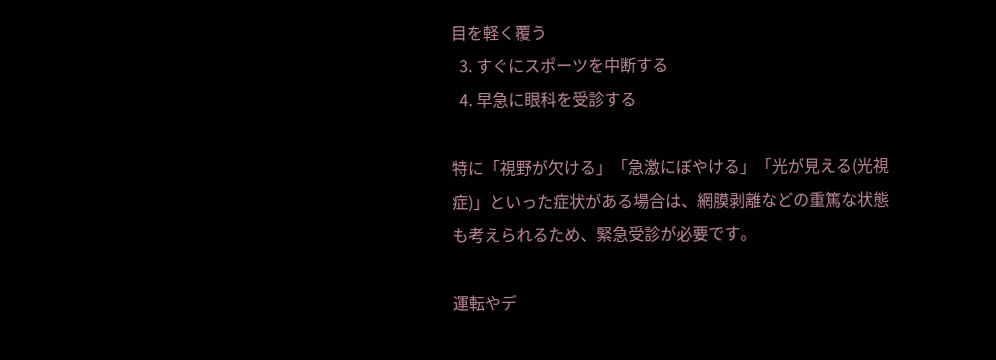目を軽く覆う
  3. すぐにスポーツを中断する
  4. 早急に眼科を受診する

特に「視野が欠ける」「急激にぼやける」「光が見える(光視症)」といった症状がある場合は、網膜剥離などの重篤な状態も考えられるため、緊急受診が必要です。

運転やデ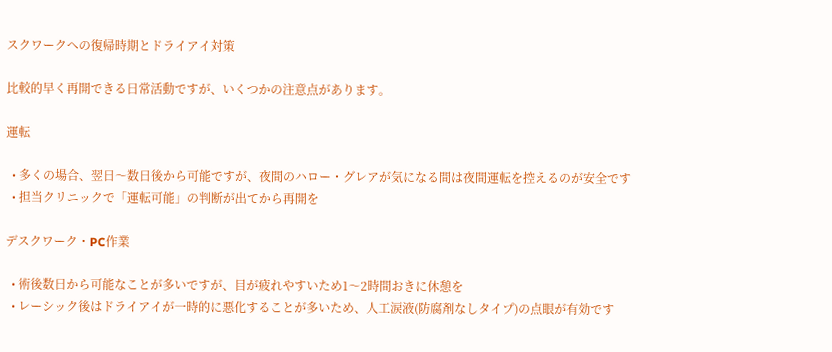スクワークへの復帰時期とドライアイ対策

比較的早く再開できる日常活動ですが、いくつかの注意点があります。

運転

  • 多くの場合、翌日〜数日後から可能ですが、夜間のハロー・グレアが気になる間は夜間運転を控えるのが安全です
  • 担当クリニックで「運転可能」の判断が出てから再開を

デスクワーク・PC作業

  • 術後数日から可能なことが多いですが、目が疲れやすいため1〜2時間おきに休憩を
  • レーシック後はドライアイが一時的に悪化することが多いため、人工涙液(防腐剤なしタイプ)の点眼が有効です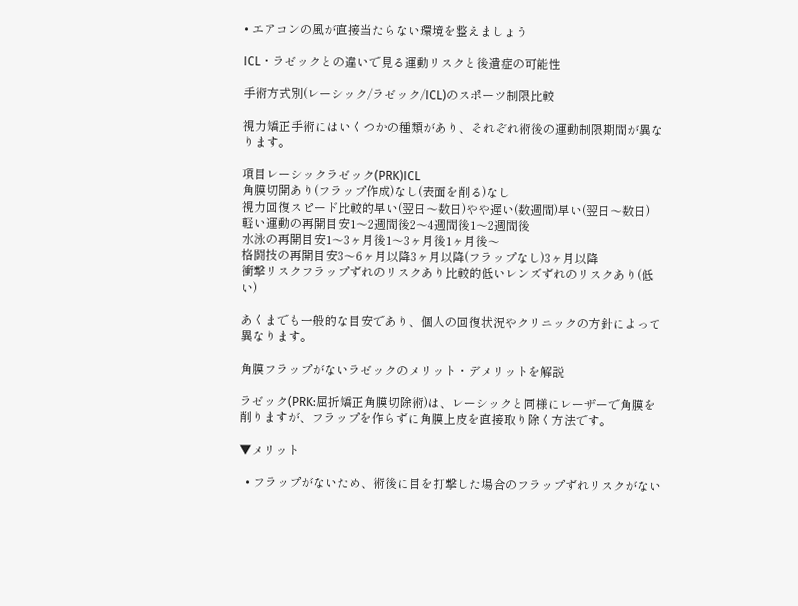• エアコンの風が直接当たらない環境を整えましょう

ICL・ラゼックとの違いで見る運動リスクと後遺症の可能性

手術方式別(レーシック/ラゼック/ICL)のスポーツ制限比較

視力矯正手術にはいくつかの種類があり、それぞれ術後の運動制限期間が異なります。

項目レーシックラゼック(PRK)ICL
角膜切開あり(フラップ作成)なし(表面を削る)なし
視力回復スピード比較的早い(翌日〜数日)やや遅い(数週間)早い(翌日〜数日)
軽い運動の再開目安1〜2週間後2〜4週間後1〜2週間後
水泳の再開目安1〜3ヶ月後1〜3ヶ月後1ヶ月後〜
格闘技の再開目安3〜6ヶ月以降3ヶ月以降(フラップなし)3ヶ月以降
衝撃リスクフラップずれのリスクあり比較的低いレンズずれのリスクあり(低い)

あくまでも一般的な目安であり、個人の回復状況やクリニックの方針によって異なります。

角膜フラップがないラゼックのメリット・デメリットを解説

ラゼック(PRK:屈折矯正角膜切除術)は、レーシックと同様にレーザーで角膜を削りますが、フラップを作らずに角膜上皮を直接取り除く方法です。

▼メリット

  • フラップがないため、術後に目を打撃した場合のフラップずれリスクがない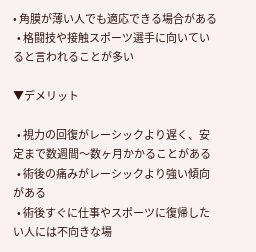• 角膜が薄い人でも適応できる場合がある
  • 格闘技や接触スポーツ選手に向いていると言われることが多い

▼デメリット

  • 視力の回復がレーシックより遅く、安定まで数週間〜数ヶ月かかることがある
  • 術後の痛みがレーシックより強い傾向がある
  • 術後すぐに仕事やスポーツに復帰したい人には不向きな場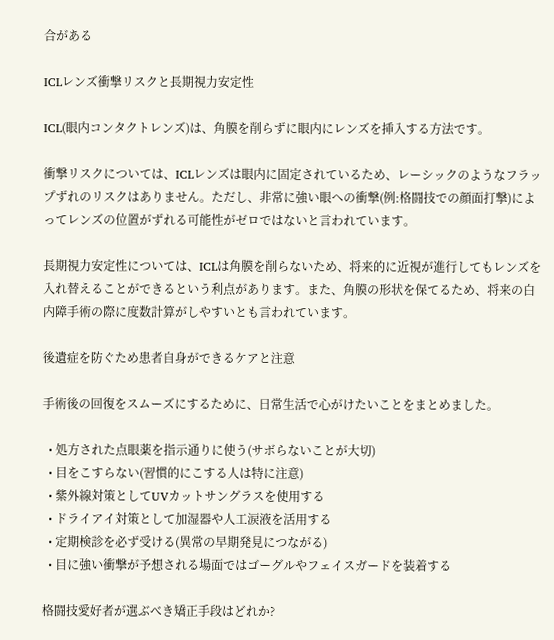合がある

ICLレンズ衝撃リスクと長期視力安定性

ICL(眼内コンタクトレンズ)は、角膜を削らずに眼内にレンズを挿入する方法です。

衝撃リスクについては、ICLレンズは眼内に固定されているため、レーシックのようなフラップずれのリスクはありません。ただし、非常に強い眼への衝撃(例:格闘技での顔面打撃)によってレンズの位置がずれる可能性がゼロではないと言われています。

長期視力安定性については、ICLは角膜を削らないため、将来的に近視が進行してもレンズを入れ替えることができるという利点があります。また、角膜の形状を保てるため、将来の白内障手術の際に度数計算がしやすいとも言われています。

後遺症を防ぐため患者自身ができるケアと注意

手術後の回復をスムーズにするために、日常生活で心がけたいことをまとめました。

  • 処方された点眼薬を指示通りに使う(サボらないことが大切)
  • 目をこすらない(習慣的にこする人は特に注意)
  • 紫外線対策としてUVカットサングラスを使用する
  • ドライアイ対策として加湿器や人工涙液を活用する
  • 定期検診を必ず受ける(異常の早期発見につながる)
  • 目に強い衝撃が予想される場面ではゴーグルやフェイスガードを装着する

格闘技愛好者が選ぶべき矯正手段はどれか?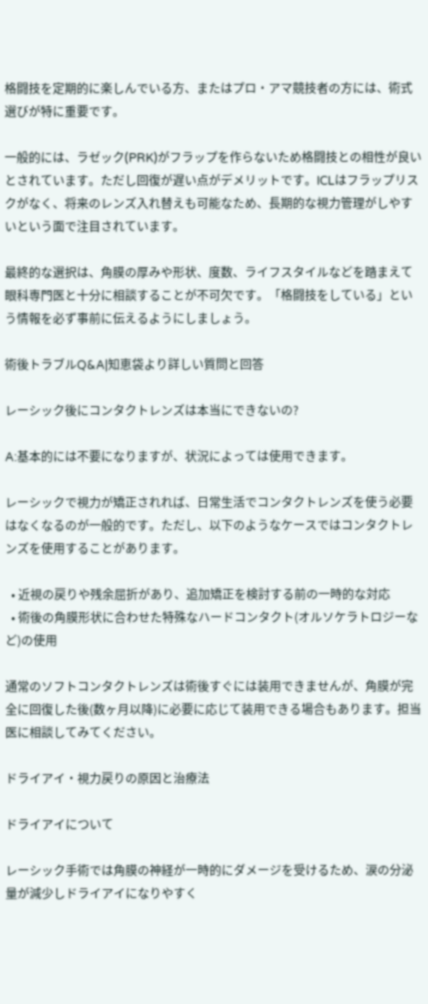格闘技を定期的に楽しんでいる方、またはプロ・アマ競技者の方には、術式選びが特に重要です。

一般的には、ラゼック(PRK)がフラップを作らないため格闘技との相性が良いとされています。ただし回復が遅い点がデメリットです。ICLはフラップリスクがなく、将来のレンズ入れ替えも可能なため、長期的な視力管理がしやすいという面で注目されています。

最終的な選択は、角膜の厚みや形状、度数、ライフスタイルなどを踏まえて眼科専門医と十分に相談することが不可欠です。「格闘技をしている」という情報を必ず事前に伝えるようにしましょう。

術後トラブルQ&A|知恵袋より詳しい質問と回答

レーシック後にコンタクトレンズは本当にできないの?

A:基本的には不要になりますが、状況によっては使用できます。

レーシックで視力が矯正されれば、日常生活でコンタクトレンズを使う必要はなくなるのが一般的です。ただし、以下のようなケースではコンタクトレンズを使用することがあります。

  • 近視の戻りや残余屈折があり、追加矯正を検討する前の一時的な対応
  • 術後の角膜形状に合わせた特殊なハードコンタクト(オルソケラトロジーなど)の使用

通常のソフトコンタクトレンズは術後すぐには装用できませんが、角膜が完全に回復した後(数ヶ月以降)に必要に応じて装用できる場合もあります。担当医に相談してみてください。

ドライアイ・視力戻りの原因と治療法

ドライアイについて

レーシック手術では角膜の神経が一時的にダメージを受けるため、涙の分泌量が減少しドライアイになりやすく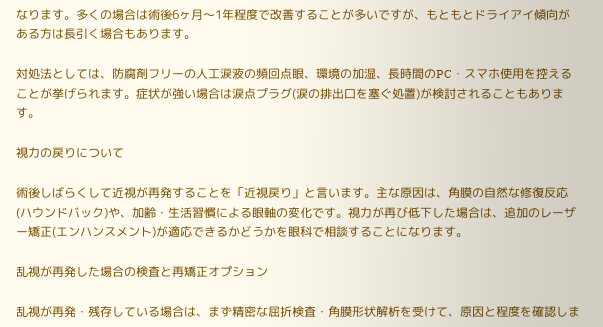なります。多くの場合は術後6ヶ月〜1年程度で改善することが多いですが、もともとドライアイ傾向がある方は長引く場合もあります。

対処法としては、防腐剤フリーの人工涙液の頻回点眼、環境の加湿、長時間のPC・スマホ使用を控えることが挙げられます。症状が強い場合は涙点プラグ(涙の排出口を塞ぐ処置)が検討されることもあります。

視力の戻りについて

術後しばらくして近視が再発することを「近視戻り」と言います。主な原因は、角膜の自然な修復反応(ハウンドバック)や、加齢・生活習慣による眼軸の変化です。視力が再び低下した場合は、追加のレーザー矯正(エンハンスメント)が適応できるかどうかを眼科で相談することになります。

乱視が再発した場合の検査と再矯正オプション

乱視が再発・残存している場合は、まず精密な屈折検査・角膜形状解析を受けて、原因と程度を確認しま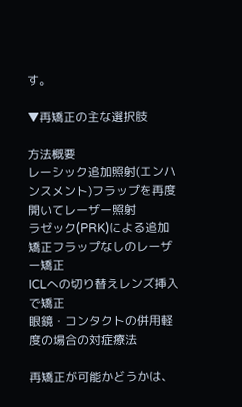す。

▼再矯正の主な選択肢

方法概要
レーシック追加照射(エンハンスメント)フラップを再度開いてレーザー照射
ラゼック(PRK)による追加矯正フラップなしのレーザー矯正
ICLへの切り替えレンズ挿入で矯正
眼鏡・コンタクトの併用軽度の場合の対症療法

再矯正が可能かどうかは、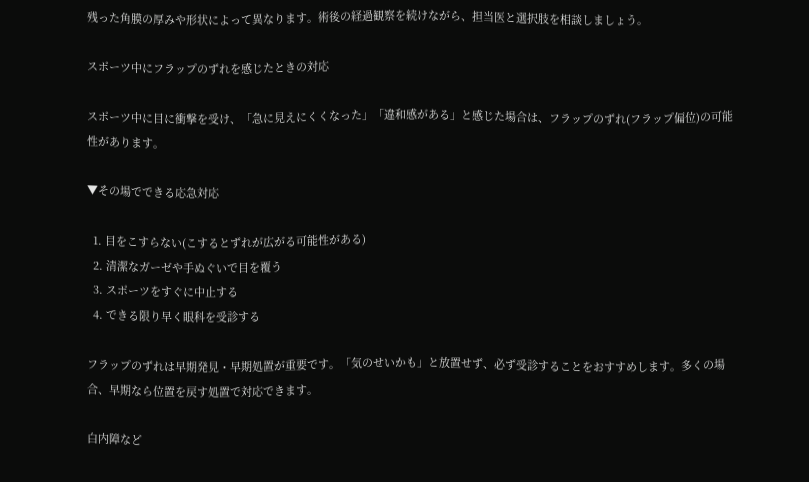残った角膜の厚みや形状によって異なります。術後の経過観察を続けながら、担当医と選択肢を相談しましょう。

スポーツ中にフラップのずれを感じたときの対応

スポーツ中に目に衝撃を受け、「急に見えにくくなった」「違和感がある」と感じた場合は、フラップのずれ(フラップ偏位)の可能性があります。

▼その場でできる応急対応

  1. 目をこすらない(こするとずれが広がる可能性がある)
  2. 清潔なガーゼや手ぬぐいで目を覆う
  3. スポーツをすぐに中止する
  4. できる限り早く眼科を受診する

フラップのずれは早期発見・早期処置が重要です。「気のせいかも」と放置せず、必ず受診することをおすすめします。多くの場合、早期なら位置を戻す処置で対応できます。

白内障など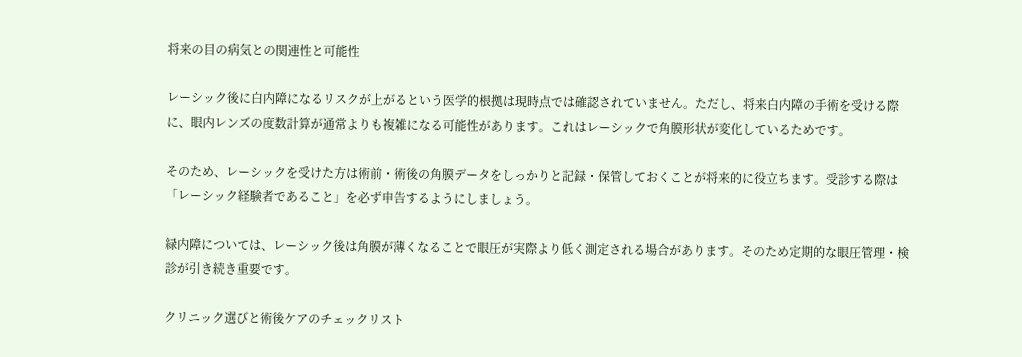将来の目の病気との関連性と可能性

レーシック後に白内障になるリスクが上がるという医学的根拠は現時点では確認されていません。ただし、将来白内障の手術を受ける際に、眼内レンズの度数計算が通常よりも複雑になる可能性があります。これはレーシックで角膜形状が変化しているためです。

そのため、レーシックを受けた方は術前・術後の角膜データをしっかりと記録・保管しておくことが将来的に役立ちます。受診する際は「レーシック経験者であること」を必ず申告するようにしましょう。

緑内障については、レーシック後は角膜が薄くなることで眼圧が実際より低く測定される場合があります。そのため定期的な眼圧管理・検診が引き続き重要です。

クリニック選びと術後ケアのチェックリスト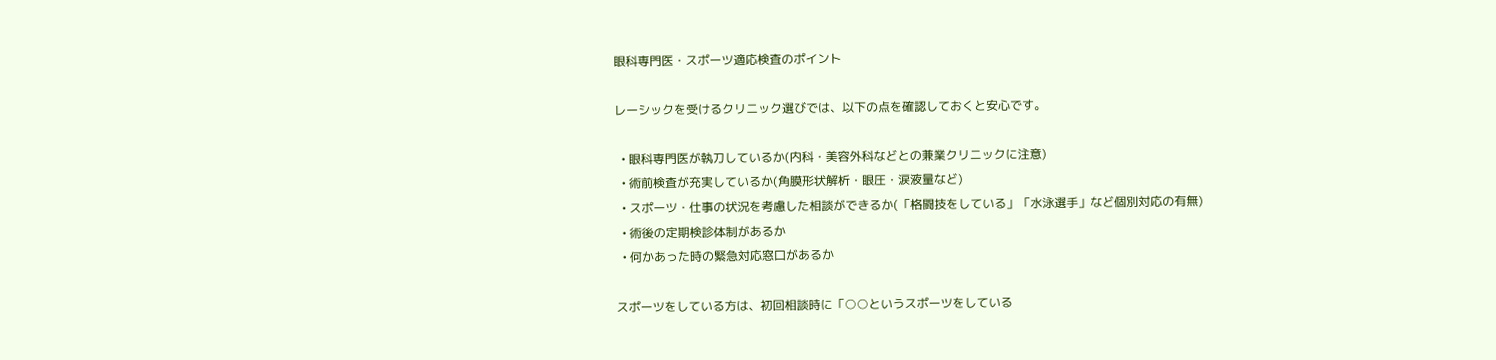眼科専門医・スポーツ適応検査のポイント

レーシックを受けるクリニック選びでは、以下の点を確認しておくと安心です。

  • 眼科専門医が執刀しているか(内科・美容外科などとの兼業クリニックに注意)
  • 術前検査が充実しているか(角膜形状解析・眼圧・涙液量など)
  • スポーツ・仕事の状況を考慮した相談ができるか(「格闘技をしている」「水泳選手」など個別対応の有無)
  • 術後の定期検診体制があるか
  • 何かあった時の緊急対応窓口があるか

スポーツをしている方は、初回相談時に「○○というスポーツをしている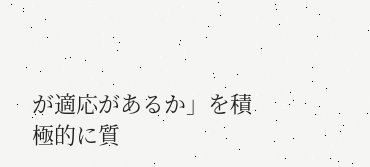が適応があるか」を積極的に質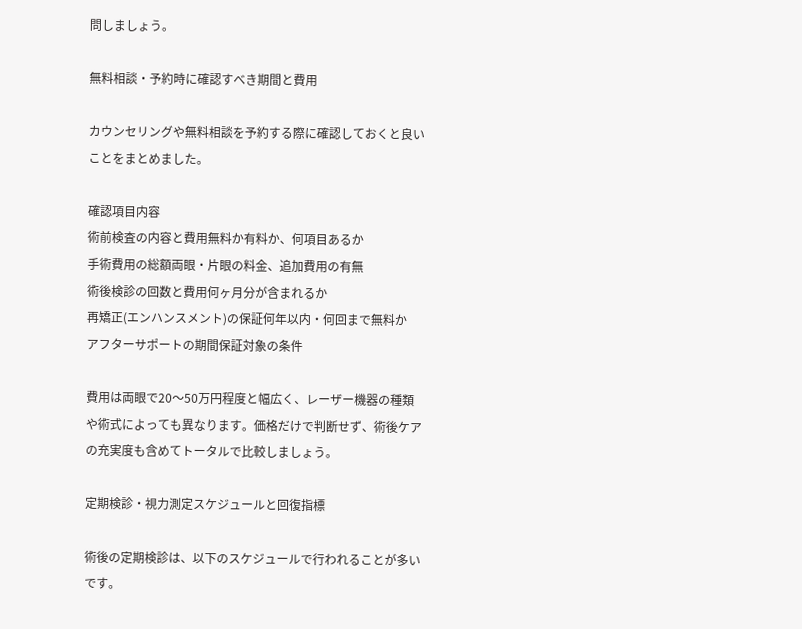問しましょう。

無料相談・予約時に確認すべき期間と費用

カウンセリングや無料相談を予約する際に確認しておくと良いことをまとめました。

確認項目内容
術前検査の内容と費用無料か有料か、何項目あるか
手術費用の総額両眼・片眼の料金、追加費用の有無
術後検診の回数と費用何ヶ月分が含まれるか
再矯正(エンハンスメント)の保証何年以内・何回まで無料か
アフターサポートの期間保証対象の条件

費用は両眼で20〜50万円程度と幅広く、レーザー機器の種類や術式によっても異なります。価格だけで判断せず、術後ケアの充実度も含めてトータルで比較しましょう。

定期検診・視力測定スケジュールと回復指標

術後の定期検診は、以下のスケジュールで行われることが多いです。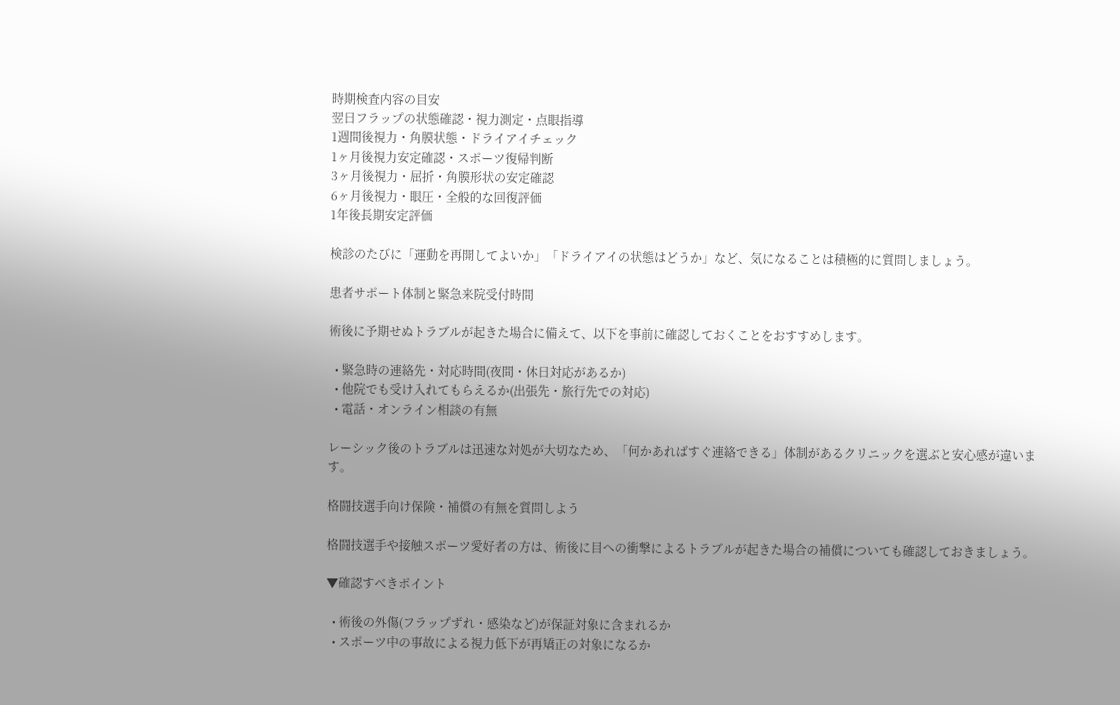時期検査内容の目安
翌日フラップの状態確認・視力測定・点眼指導
1週間後視力・角膜状態・ドライアイチェック
1ヶ月後視力安定確認・スポーツ復帰判断
3ヶ月後視力・屈折・角膜形状の安定確認
6ヶ月後視力・眼圧・全般的な回復評価
1年後長期安定評価

検診のたびに「運動を再開してよいか」「ドライアイの状態はどうか」など、気になることは積極的に質問しましょう。

患者サポート体制と緊急来院受付時間

術後に予期せぬトラブルが起きた場合に備えて、以下を事前に確認しておくことをおすすめします。

  • 緊急時の連絡先・対応時間(夜間・休日対応があるか)
  • 他院でも受け入れてもらえるか(出張先・旅行先での対応)
  • 電話・オンライン相談の有無

レーシック後のトラブルは迅速な対処が大切なため、「何かあればすぐ連絡できる」体制があるクリニックを選ぶと安心感が違います。

格闘技選手向け保険・補償の有無を質問しよう

格闘技選手や接触スポーツ愛好者の方は、術後に目への衝撃によるトラブルが起きた場合の補償についても確認しておきましょう。

▼確認すべきポイント

  • 術後の外傷(フラップずれ・感染など)が保証対象に含まれるか
  • スポーツ中の事故による視力低下が再矯正の対象になるか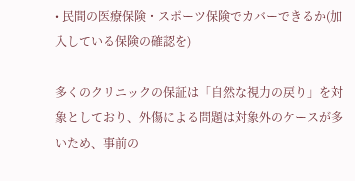• 民間の医療保険・スポーツ保険でカバーできるか(加入している保険の確認を)

多くのクリニックの保証は「自然な視力の戻り」を対象としており、外傷による問題は対象外のケースが多いため、事前の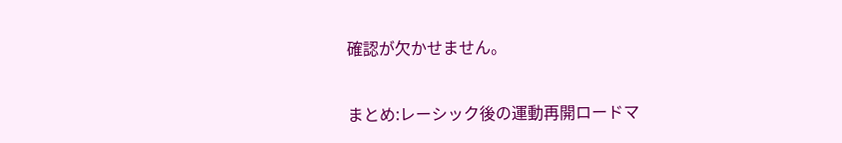確認が欠かせません。

まとめ:レーシック後の運動再開ロードマ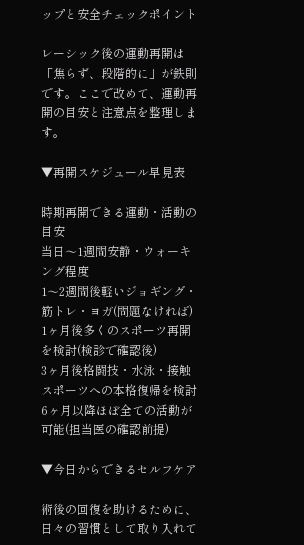ップと安全チェックポイント

レーシック後の運動再開は「焦らず、段階的に」が鉄則です。ここで改めて、運動再開の目安と注意点を整理します。

▼再開スケジュール早見表

時期再開できる運動・活動の目安
当日〜1週間安静・ウォーキング程度
1〜2週間後軽いジョギング・筋トレ・ヨガ(問題なければ)
1ヶ月後多くのスポーツ再開を検討(検診で確認後)
3ヶ月後格闘技・水泳・接触スポーツへの本格復帰を検討
6ヶ月以降ほぼ全ての活動が可能(担当医の確認前提)

▼今日からできるセルフケア

術後の回復を助けるために、日々の習慣として取り入れて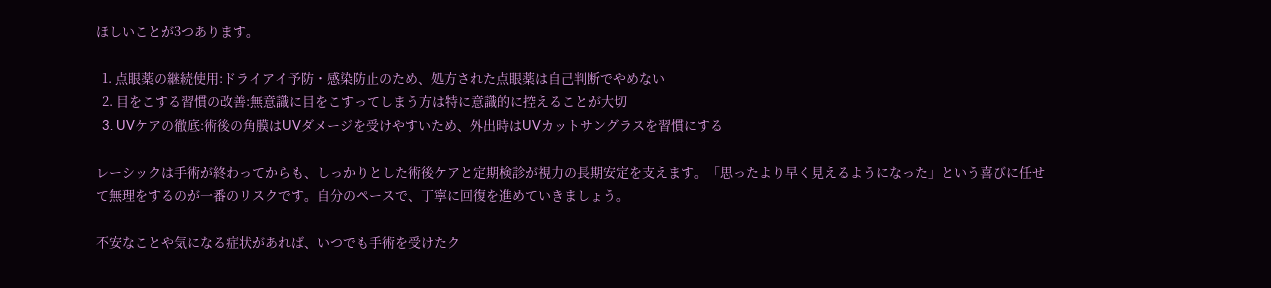ほしいことが3つあります。

  1. 点眼薬の継続使用:ドライアイ予防・感染防止のため、処方された点眼薬は自己判断でやめない
  2. 目をこする習慣の改善:無意識に目をこすってしまう方は特に意識的に控えることが大切
  3. UVケアの徹底:術後の角膜はUVダメージを受けやすいため、外出時はUVカットサングラスを習慣にする

レーシックは手術が終わってからも、しっかりとした術後ケアと定期検診が視力の長期安定を支えます。「思ったより早く見えるようになった」という喜びに任せて無理をするのが一番のリスクです。自分のペースで、丁寧に回復を進めていきましょう。

不安なことや気になる症状があれば、いつでも手術を受けたク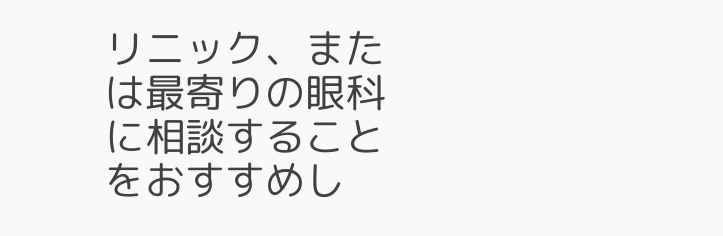リニック、または最寄りの眼科に相談することをおすすめし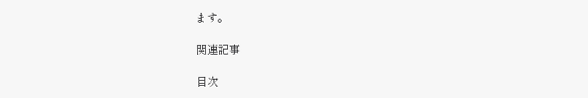ます。

関連記事

目次